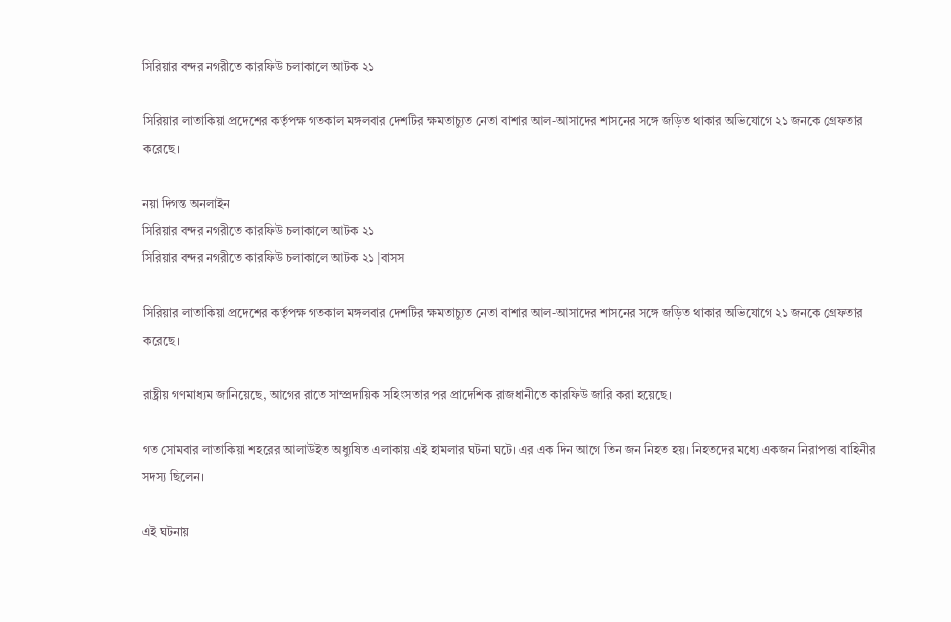সিরিয়ার বন্দর নগরীতে কারফিউ চলাকালে আটক ২১

সিরিয়ার লাতাকিয়া প্রদেশের কর্তৃপক্ষ গতকাল মঙ্গলবার দেশটির ক্ষমতাচ্যুত নেতা বাশার আল-আসাদের শাসনের সঙ্গে জড়িত থাকার অভিযোগে ২১ জনকে গ্রেফতার করেছে।

নয়া দিগন্ত অনলাইন
সিরিয়ার বন্দর নগরীতে কারফিউ চলাকালে আটক ২১
সিরিয়ার বন্দর নগরীতে কারফিউ চলাকালে আটক ২১ |বাসস

সিরিয়ার লাতাকিয়া প্রদেশের কর্তৃপক্ষ গতকাল মঙ্গলবার দেশটির ক্ষমতাচ্যুত নেতা বাশার আল-আসাদের শাসনের সঙ্গে জড়িত থাকার অভিযোগে ২১ জনকে গ্রেফতার করেছে।

রাষ্ট্রীয় গণমাধ্যম জানিয়েছে, আগের রাতে সাম্প্রদায়িক সহিংসতার পর প্রাদেশিক রাজধানীতে কারফিউ জারি করা হয়েছে।

গত সোমবার লাতাকিয়া শহরের আলাউইত অধ্যুষিত এলাকায় এই হামলার ঘটনা ঘটে। এর এক দিন আগে তিন জন নিহত হয়। নিহতদের মধ্যে একজন নিরাপত্তা বাহিনীর সদস্য ছিলেন।

এই ঘটনায়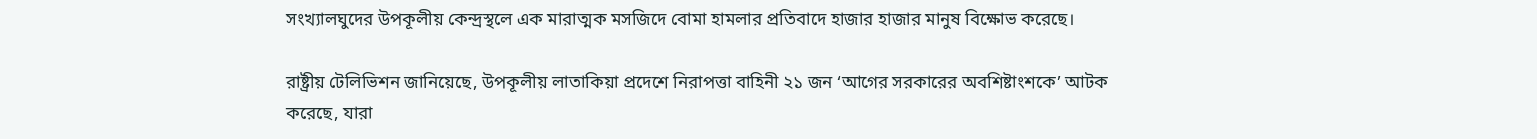সংখ্যালঘুদের উপকূলীয় কেন্দ্রস্থলে এক মারাত্মক মসজিদে বোমা হামলার প্রতিবাদে হাজার হাজার মানুষ বিক্ষোভ করেছে।

রাষ্ট্রীয় টেলিভিশন জানিয়েছে, উপকূলীয় লাতাকিয়া প্রদেশে নিরাপত্তা বাহিনী ২১ জন ‘আগের সরকারের অবশিষ্টাংশকে’ আটক করেছে, যারা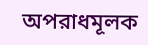অপরাধমূলক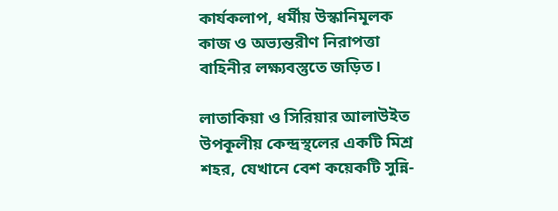কার্যকলাপ, ধর্মীয় উস্কানিমূলক কাজ ও অভ্যন্তরীণ নিরাপত্তা বাহিনীর লক্ষ্যবস্তুতে জড়িত।

লাতাকিয়া ও সিরিয়ার আলাউইত উপকূলীয় কেন্দ্রস্থলের একটি মিশ্র শহর, যেখানে বেশ কয়েকটি সুন্নি-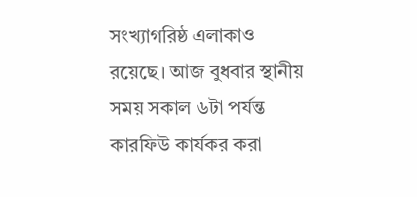সংখ্যাগরিষ্ঠ এলাকাও রয়েছে। আজ বুধবার স্থানীয় সময় সকাল ৬টা পর্যন্ত কারফিউ কার্যকর করা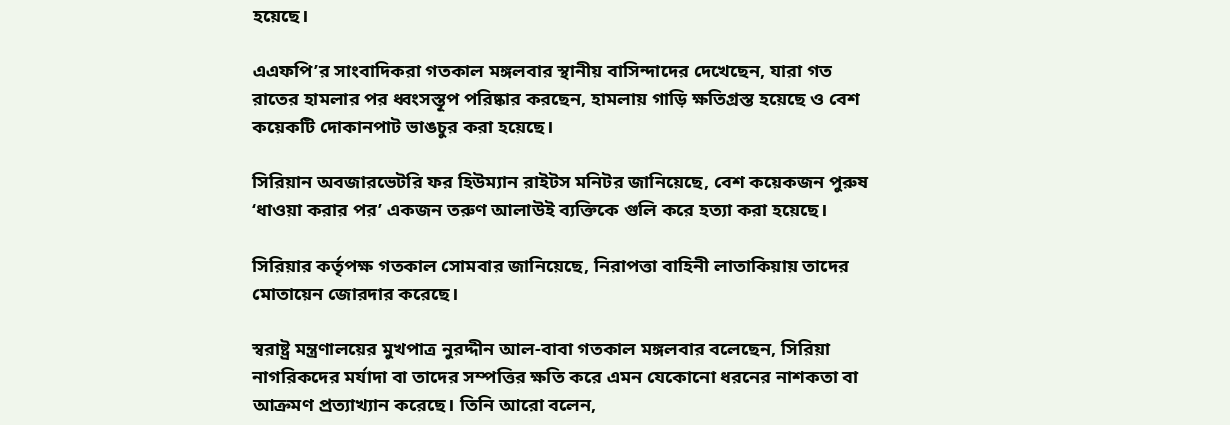হয়েছে।

এএফপি’র সাংবাদিকরা গতকাল মঙ্গলবার স্থানীয় বাসিন্দাদের দেখেছেন, যারা গত রাতের হামলার পর ধ্বংসস্তূপ পরিষ্কার করছেন, হামলায় গাড়ি ক্ষতিগ্রস্ত হয়েছে ও বেশ কয়েকটি দোকানপাট ভাঙচুর করা হয়েছে।

সিরিয়ান অবজারভেটরি ফর হিউম্যান রাইটস মনিটর জানিয়েছে, বেশ কয়েকজন পুরুষ ‘ধাওয়া করার পর’ একজন তরুণ আলাউই ব্যক্তিকে গুলি করে হত্যা করা হয়েছে।

সিরিয়ার কর্তৃপক্ষ গতকাল সোমবার জানিয়েছে, নিরাপত্তা বাহিনী লাতাকিয়ায় তাদের মোতায়েন জোরদার করেছে।

স্বরাষ্ট্র মন্ত্রণালয়ের মুখপাত্র নুরদ্দীন আল-বাবা গতকাল মঙ্গলবার বলেছেন, সিরিয়া নাগরিকদের মর্যাদা বা তাদের সম্পত্তির ক্ষতি করে এমন যেকোনো ধরনের নাশকতা বা আক্রমণ প্রত্যাখ্যান করেছে। তিনি আরো বলেন,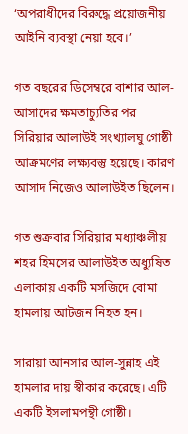‘অপরাধীদের বিরুদ্ধে প্রয়োজনীয় আইনি ব্যবস্থা নেয়া হবে।’

গত বছরের ডিসেম্বরে বাশার আল-আসাদের ক্ষমতাচ্যুতির পর সিরিয়ার আলাউই সংখ্যালঘু গোষ্ঠী আক্রমণের লক্ষ্যবস্তু হয়েছে। কারণ আসাদ নিজেও আলাউইত ছিলেন।

গত শুক্রবার সিরিয়ার মধ্যাঞ্চলীয় শহর হিমসের আলাউইত অধ্যুষিত এলাকায় একটি মসজিদে বোমা হামলায় আটজন নিহত হন।

সারায়া আনসার আল-সুন্নাহ এই হামলার দায় স্বীকার করেছে। এটি একটি ইসলামপন্থী গোষ্ঠী।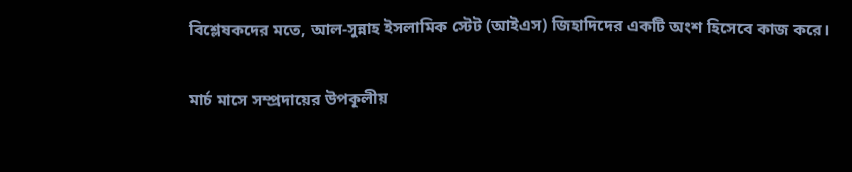বিশ্লেষকদের মতে, আল-সুন্নাহ ইসলামিক স্টেট (আইএস) জিহাদিদের একটি অংশ হিসেবে কাজ করে।

মার্চ মাসে সম্প্রদায়ের উপকূলীয়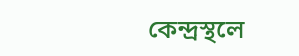কেন্দ্রস্থলে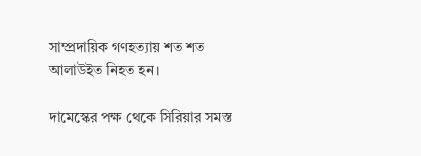সাম্প্রদায়িক গণহত্যায় শত শত আলাউইত নিহত হন।

দামেস্কের পক্ষ থেকে সিরিয়ার সমস্ত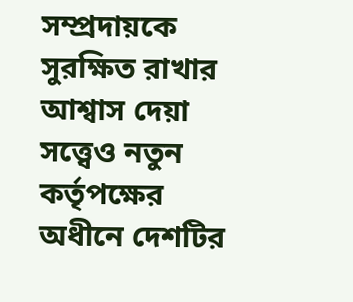সম্প্রদায়কে সুরক্ষিত রাখার আশ্বাস দেয়া সত্ত্বেও নতুন কর্তৃপক্ষের অধীনে দেশটির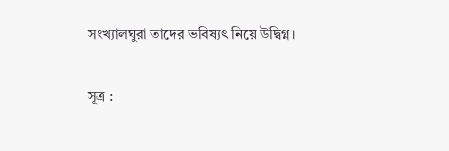সংখ্যালঘুরা তাদের ভবিষ্যৎ নিয়ে উদ্বিগ্ন।

সূত্র :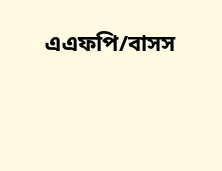এএফপি/বাসস